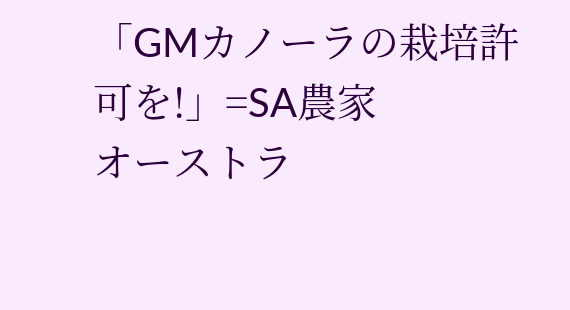「GMカノーラの栽培許可を!」=SA農家
オーストラ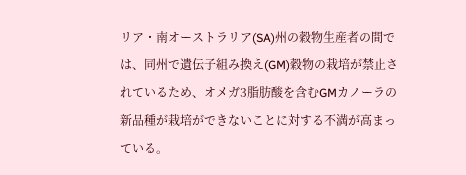リア・南オーストラリア(SA)州の穀物生産者の間では、同州で遺伝子組み換え(GM)穀物の栽培が禁止されているため、オメガ3脂肪酸を含むGMカノーラの新品種が栽培ができないことに対する不満が高まっている。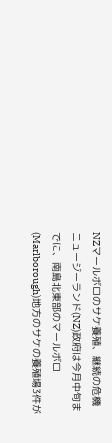NZマールボロのサケ養殖、継続の危機
ニュージーランド(NZ)政府は今月中旬までに、南島北東部のマールボロ(Marlborough)地方のサケの養殖場3件が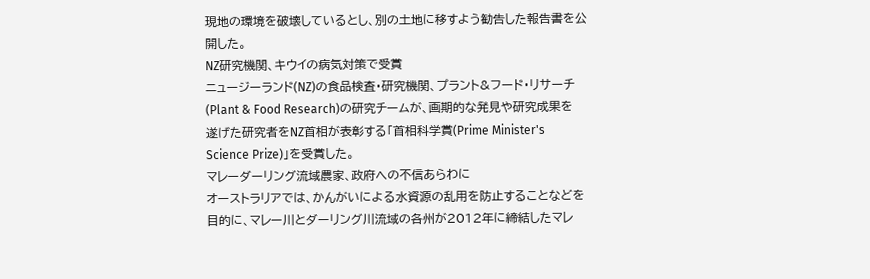現地の環境を破壊しているとし、別の土地に移すよう勧告した報告書を公開した。
NZ研究機関、キウイの病気対策で受賞
ニュージーランド(NZ)の食品検査・研究機関、プラント&フード・リサーチ(Plant & Food Research)の研究チームが、画期的な発見や研究成果を遂げた研究者をNZ首相が表彰する「首相科学賞(Prime Minister's Science Prize)」を受賞した。
マレーダーリング流域農家、政府への不信あらわに
オーストラリアでは、かんがいによる水資源の乱用を防止することなどを目的に、マレー川とダーリング川流域の各州が2012年に締結したマレ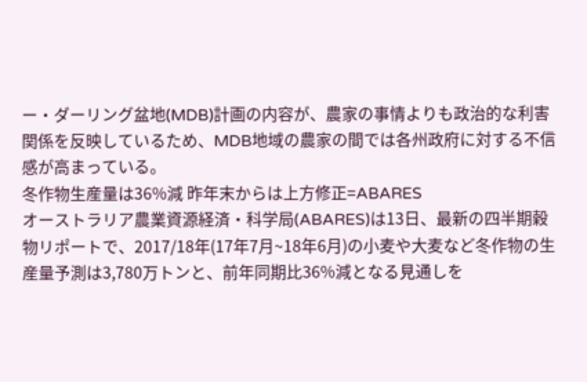ー・ダーリング盆地(MDB)計画の内容が、農家の事情よりも政治的な利害関係を反映しているため、MDB地域の農家の間では各州政府に対する不信感が高まっている。
冬作物生産量は36%減 昨年末からは上方修正=ABARES
オーストラリア農業資源経済・科学局(ABARES)は13日、最新の四半期穀物リポートで、2017/18年(17年7月~18年6月)の小麦や大麦など冬作物の生産量予測は3,780万トンと、前年同期比36%減となる見通しを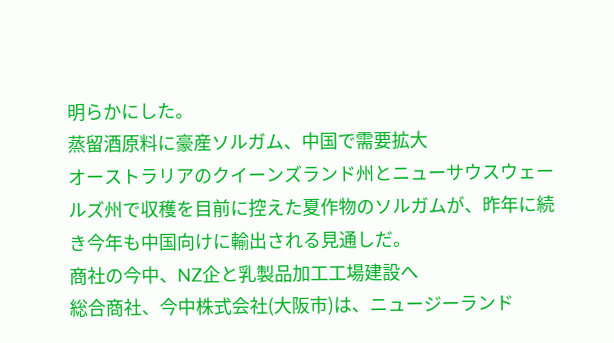明らかにした。
蒸留酒原料に豪産ソルガム、中国で需要拡大
オーストラリアのクイーンズランド州とニューサウスウェールズ州で収穫を目前に控えた夏作物のソルガムが、昨年に続き今年も中国向けに輸出される見通しだ。
商社の今中、NZ企と乳製品加工工場建設へ
総合商社、今中株式会社(大阪市)は、ニュージーランド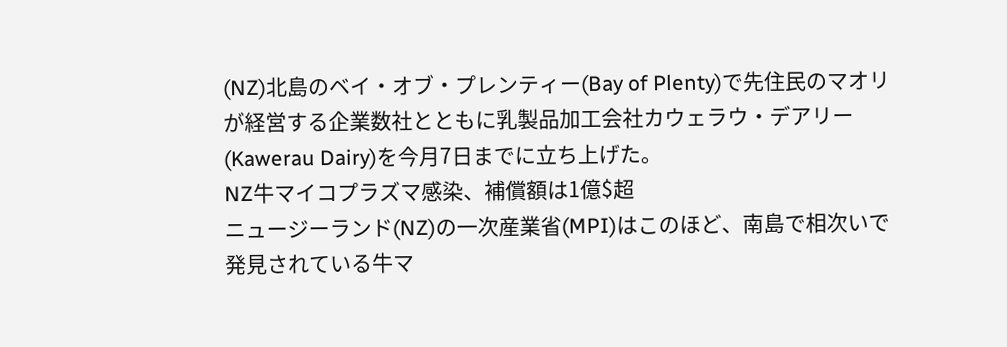(NZ)北島のベイ・オブ・プレンティー(Bay of Plenty)で先住民のマオリが経営する企業数社とともに乳製品加工会社カウェラウ・デアリー(Kawerau Dairy)を今月7日までに立ち上げた。
NZ牛マイコプラズマ感染、補償額は1億$超
ニュージーランド(NZ)の一次産業省(MPI)はこのほど、南島で相次いで発見されている牛マ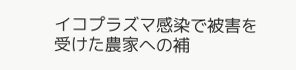イコプラズマ感染で被害を受けた農家への補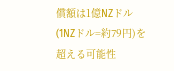償額は1億NZドル(1NZドル=約79円)を超える可能性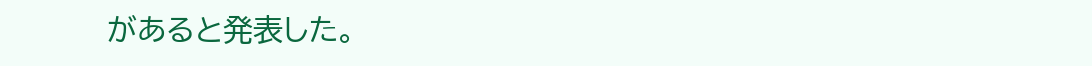があると発表した。